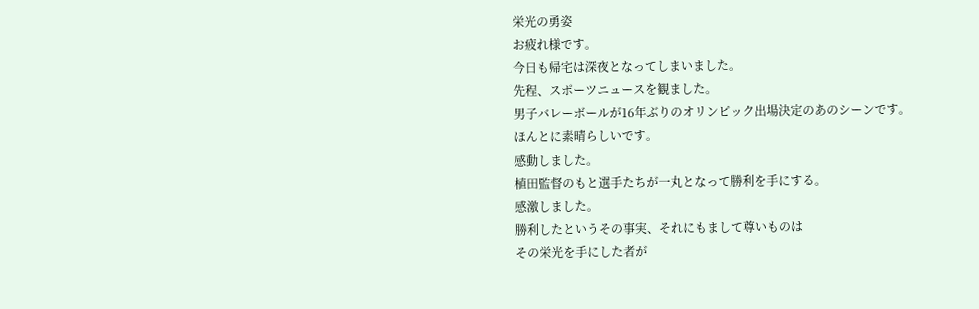栄光の勇姿
お疲れ様です。
今日も帰宅は深夜となってしまいました。
先程、スポーツニュースを観ました。
男子バレーボールが16年ぶりのオリンピック出場決定のあのシーンです。
ほんとに素晴らしいです。
感動しました。
植田監督のもと選手たちが一丸となって勝利を手にする。
感激しました。
勝利したというその事実、それにもまして尊いものは
その栄光を手にした者が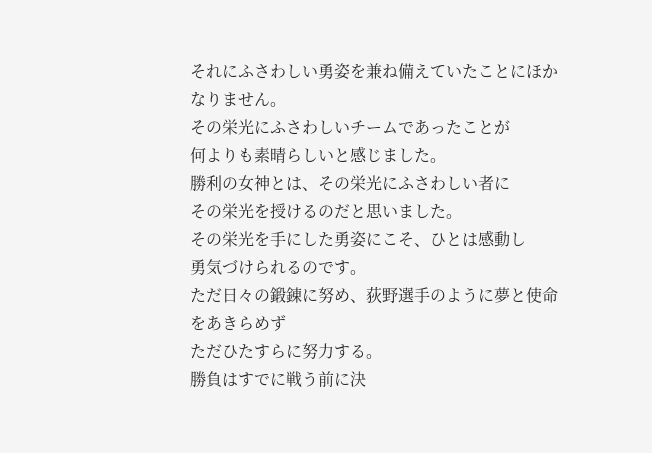それにふさわしい勇姿を兼ね備えていたことにほかなりません。
その栄光にふさわしいチームであったことが
何よりも素晴らしいと感じました。
勝利の女神とは、その栄光にふさわしい者に
その栄光を授けるのだと思いました。
その栄光を手にした勇姿にこそ、ひとは感動し
勇気づけられるのです。
ただ日々の鍛錬に努め、荻野選手のように夢と使命をあきらめず
ただひたすらに努力する。
勝負はすでに戦う前に決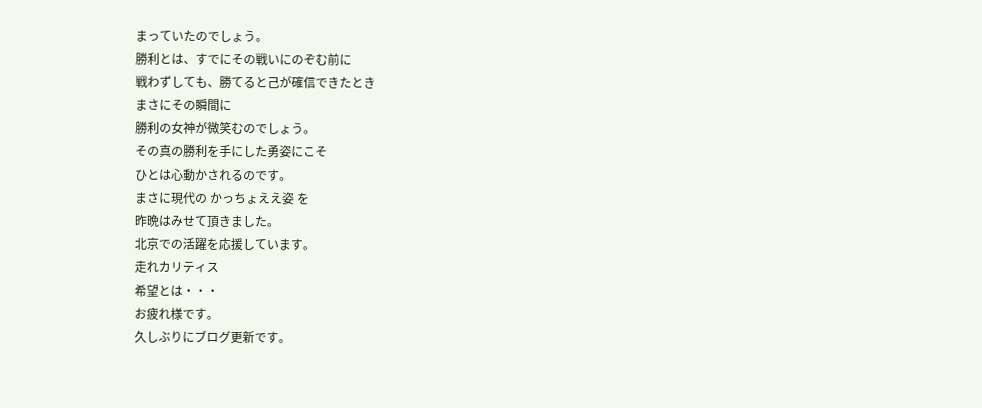まっていたのでしょう。
勝利とは、すでにその戦いにのぞむ前に
戦わずしても、勝てると己が確信できたとき
まさにその瞬間に
勝利の女神が微笑むのでしょう。
その真の勝利を手にした勇姿にこそ
ひとは心動かされるのです。
まさに現代の かっちょええ姿 を
昨晩はみせて頂きました。
北京での活躍を応援しています。
走れカリティス
希望とは・・・
お疲れ様です。
久しぶりにブログ更新です。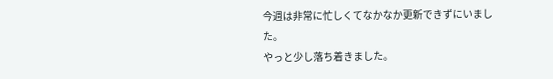今週は非常に忙しくてなかなか更新できずにいました。
やっと少し落ち着きました。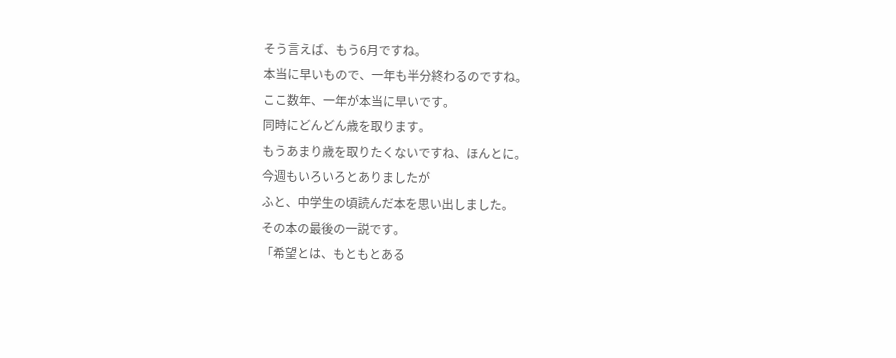そう言えば、もう6月ですね。
本当に早いもので、一年も半分終わるのですね。
ここ数年、一年が本当に早いです。
同時にどんどん歳を取ります。
もうあまり歳を取りたくないですね、ほんとに。
今週もいろいろとありましたが
ふと、中学生の頃読んだ本を思い出しました。
その本の最後の一説です。
「希望とは、もともとある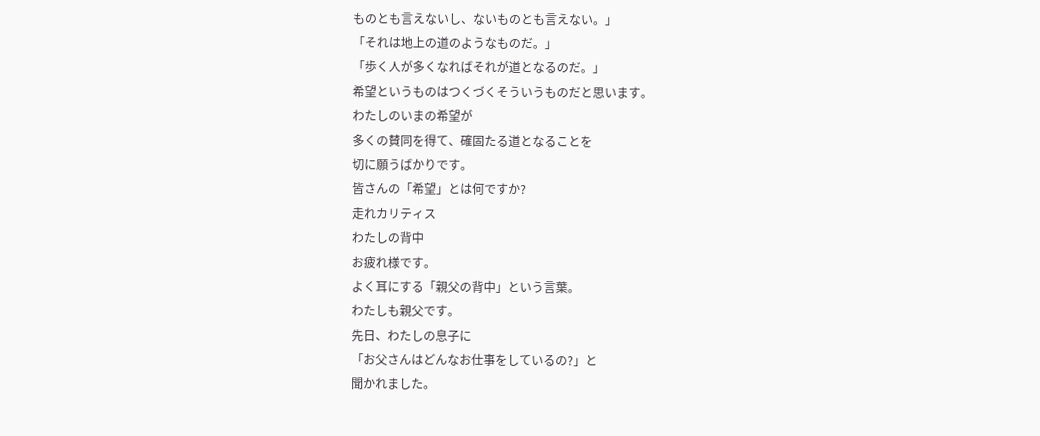ものとも言えないし、ないものとも言えない。」
「それは地上の道のようなものだ。」
「歩く人が多くなればそれが道となるのだ。」
希望というものはつくづくそういうものだと思います。
わたしのいまの希望が
多くの賛同を得て、確固たる道となることを
切に願うばかりです。
皆さんの「希望」とは何ですか?
走れカリティス
わたしの背中
お疲れ様です。
よく耳にする「親父の背中」という言葉。
わたしも親父です。
先日、わたしの息子に
「お父さんはどんなお仕事をしているの?」と
聞かれました。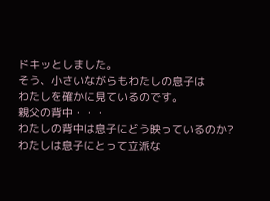ドキッとしました。
そう、小さいながらもわたしの息子は
わたしを確かに見ているのです。
親父の背中・・・
わたしの背中は息子にどう映っているのか?
わたしは息子にとって立派な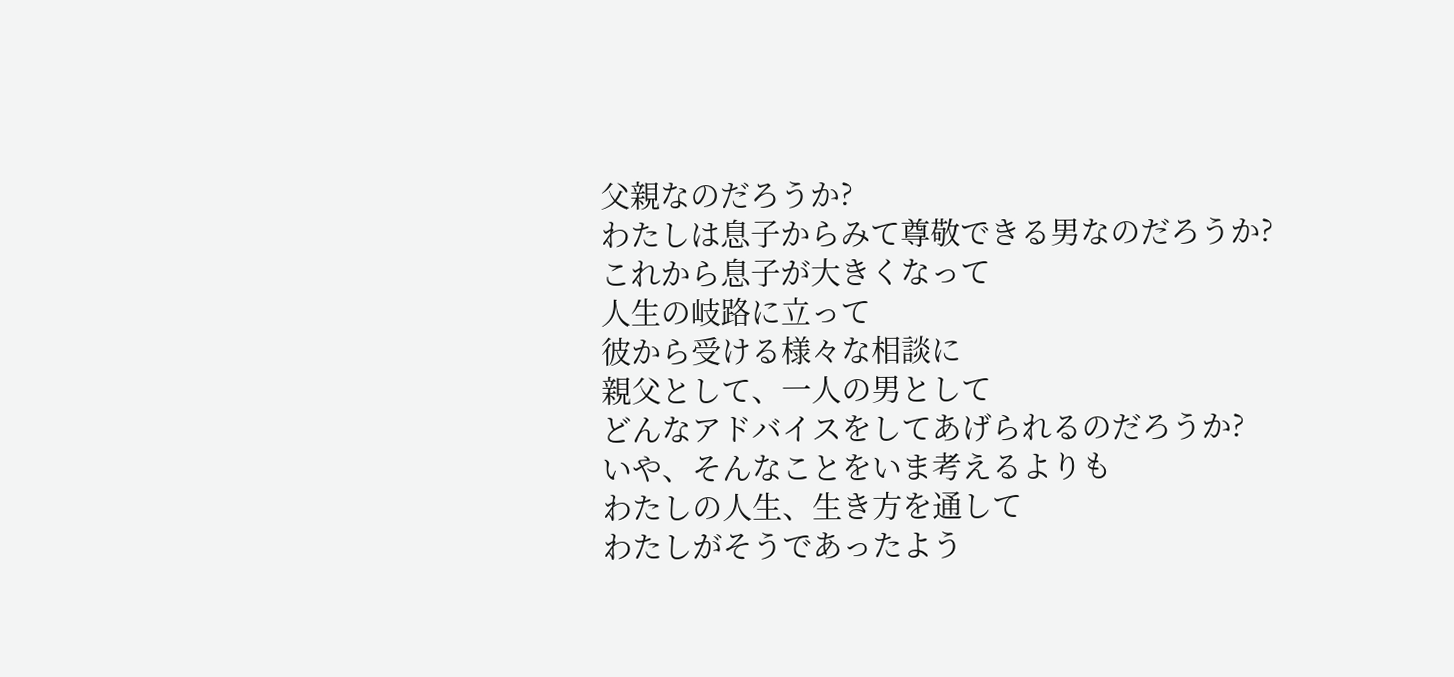父親なのだろうか?
わたしは息子からみて尊敬できる男なのだろうか?
これから息子が大きくなって
人生の岐路に立って
彼から受ける様々な相談に
親父として、一人の男として
どんなアドバイスをしてあげられるのだろうか?
いや、そんなことをいま考えるよりも
わたしの人生、生き方を通して
わたしがそうであったよう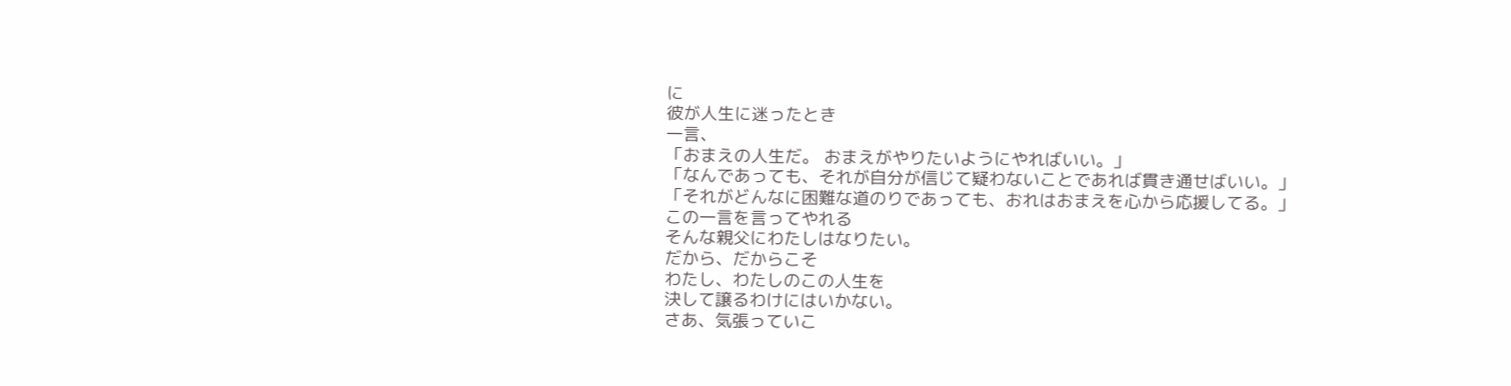に
彼が人生に迷ったとき
一言、
「おまえの人生だ。 おまえがやりたいようにやればいい。」
「なんであっても、それが自分が信じて疑わないことであれば貫き通せばいい。」
「それがどんなに困難な道のりであっても、おれはおまえを心から応援してる。」
この一言を言ってやれる
そんな親父にわたしはなりたい。
だから、だからこそ
わたし、わたしのこの人生を
決して譲るわけにはいかない。
さあ、気張っていこ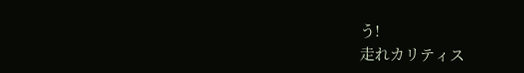う!
走れカリティス